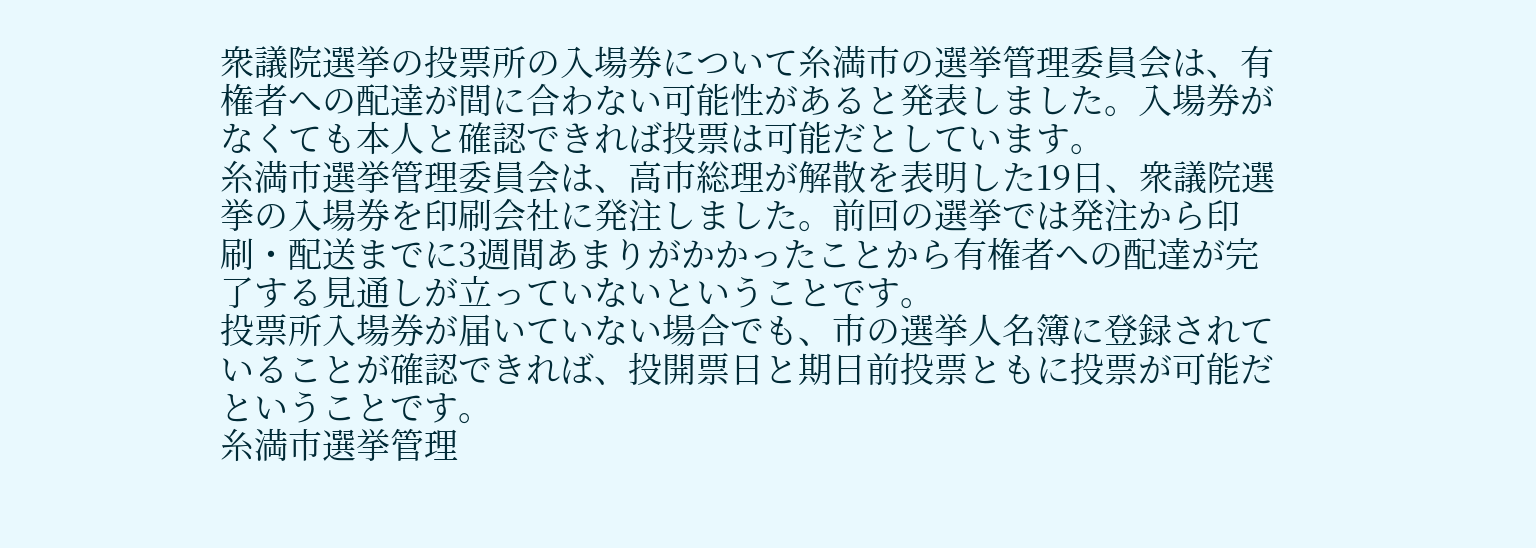衆議院選挙の投票所の入場券について糸満市の選挙管理委員会は、有権者への配達が間に合わない可能性があると発表しました。入場券がなくても本人と確認できれば投票は可能だとしています。
糸満市選挙管理委員会は、高市総理が解散を表明した19日、衆議院選挙の入場券を印刷会社に発注しました。前回の選挙では発注から印刷・配送までに3週間あまりがかかったことから有権者への配達が完了する見通しが立っていないということです。
投票所入場券が届いていない場合でも、市の選挙人名簿に登録されていることが確認できれば、投開票日と期日前投票ともに投票が可能だということです。
糸満市選挙管理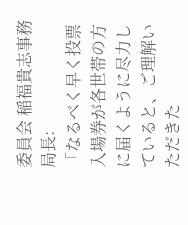委員会 稲福貴志事務局長:
「なるべく早く投票入場券が各世帯の方に届くように尽力していると、ご理解いただきた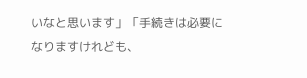いなと思います」「手続きは必要になりますけれども、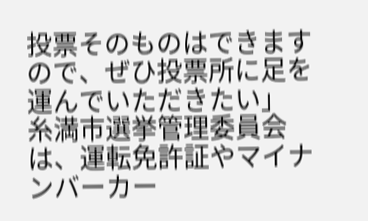投票そのものはできますので、ぜひ投票所に足を運んでいただきたい」
糸満市選挙管理委員会は、運転免許証やマイナンバーカー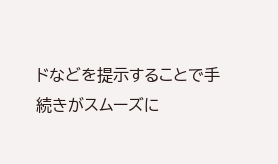ドなどを提示することで手続きがスムーズに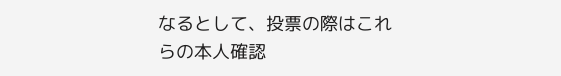なるとして、投票の際はこれらの本人確認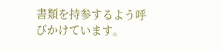書類を持参するよう呼びかけています。